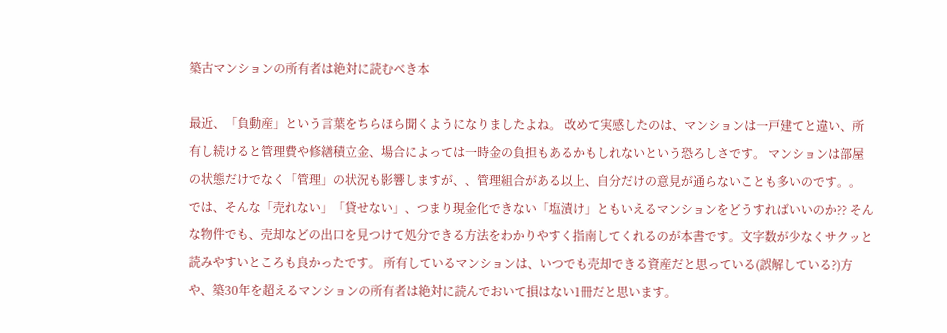築古マンションの所有者は絶対に読むべき本

最近、「負動産」という言葉をちらほら聞くようになりましたよね。 改めて実感したのは、マンションは一戸建てと違い、所有し続けると管理費や修繕積立金、場合によっては一時金の負担もあるかもしれないという恐ろしさです。 マンションは部屋の状態だけでなく「管理」の状況も影響しますが、、管理組合がある以上、自分だけの意見が通らないことも多いのです。。 では、そんな「売れない」「貸せない」、つまり現金化できない「塩漬け」ともいえるマンションをどうすればいいのか?? そんな物件でも、売却などの出口を見つけて処分できる方法をわかりやすく指南してくれるのが本書です。文字数が少なくサクッと読みやすいところも良かったです。 所有しているマンションは、いつでも売却できる資産だと思っている(誤解している?)方や、築30年を超えるマンションの所有者は絶対に読んでおいて損はない1冊だと思います。